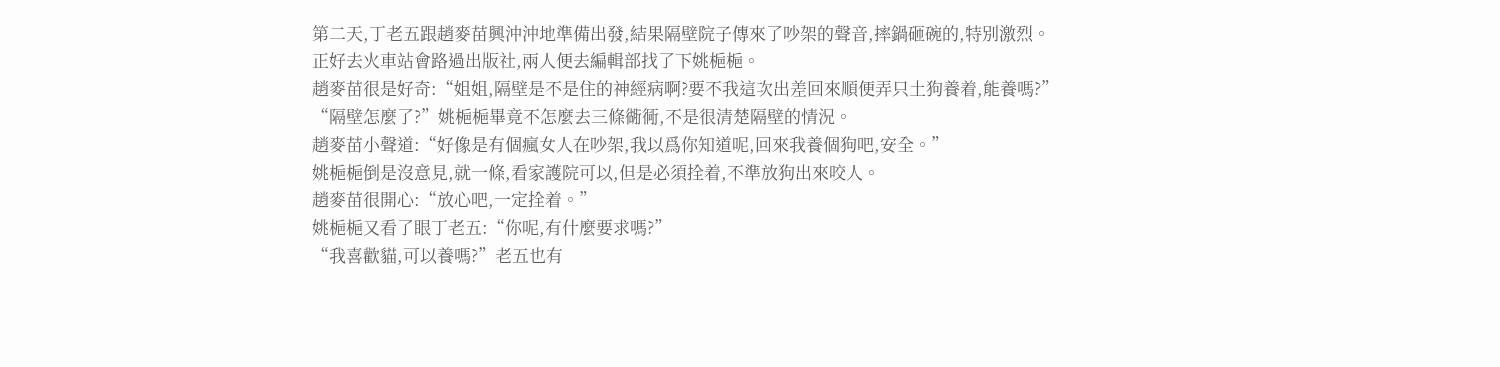第二天,丁老五跟趙麥苗興沖沖地準備出發,結果隔壁院子傳來了吵架的聲音,摔鍋砸碗的,特別激烈。
正好去火車站會路過出版社,兩人便去編輯部找了下姚梔梔。
趙麥苗很是好奇:“姐姐,隔壁是不是住的神經病啊?要不我這次出差回來順便弄只土狗養着,能養嗎?”
“隔壁怎麼了?”姚梔梔畢竟不怎麼去三條衚衕,不是很清楚隔壁的情況。
趙麥苗小聲道:“好像是有個瘋女人在吵架,我以爲你知道呢,回來我養個狗吧,安全。”
姚梔梔倒是沒意見,就一條,看家護院可以,但是必須拴着,不準放狗出來咬人。
趙麥苗很開心:“放心吧,一定拴着。”
姚梔梔又看了眼丁老五:“你呢,有什麼要求嗎?”
“我喜歡貓,可以養嗎?”老五也有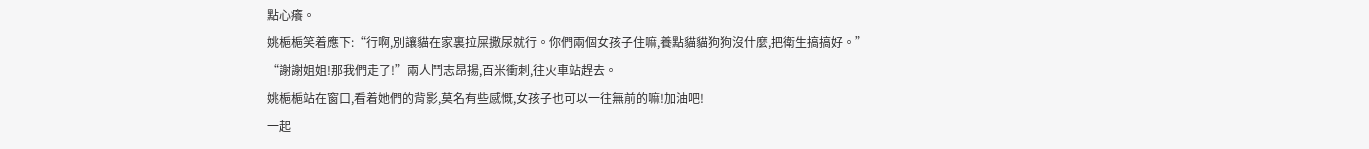點心癢。
姚梔梔笑着應下:“行啊,別讓貓在家裏拉屎撒尿就行。你們兩個女孩子住嘛,養點貓貓狗狗沒什麼,把衛生搞搞好。”
“謝謝姐姐!那我們走了!”兩人鬥志昂揚,百米衝刺,往火車站趕去。
姚梔梔站在窗口,看着她們的背影,莫名有些感慨,女孩子也可以一往無前的嘛!加油吧!
一起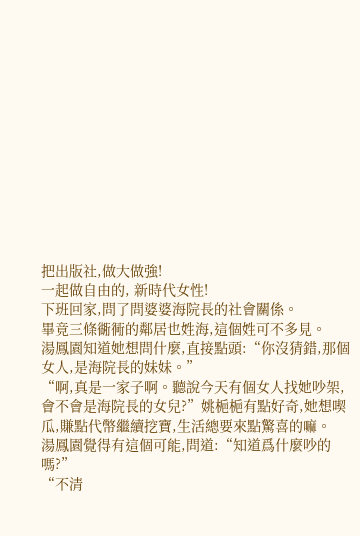把出版社,做大做強!
一起做自由的, 新時代女性!
下班回家,問了問婆婆海院長的社會關係。
畢竟三條衚衕的鄰居也姓海,這個姓可不多見。
湯鳳園知道她想問什麼,直接點頭:“你沒猜錯,那個女人,是海院長的妹妹。”
“啊,真是一家子啊。聽說今天有個女人找她吵架,會不會是海院長的女兒?”姚梔梔有點好奇,她想喫瓜,賺點代幣繼續挖寶,生活總要來點驚喜的嘛。
湯鳳園覺得有這個可能,問道:“知道爲什麼吵的嗎?”
“不清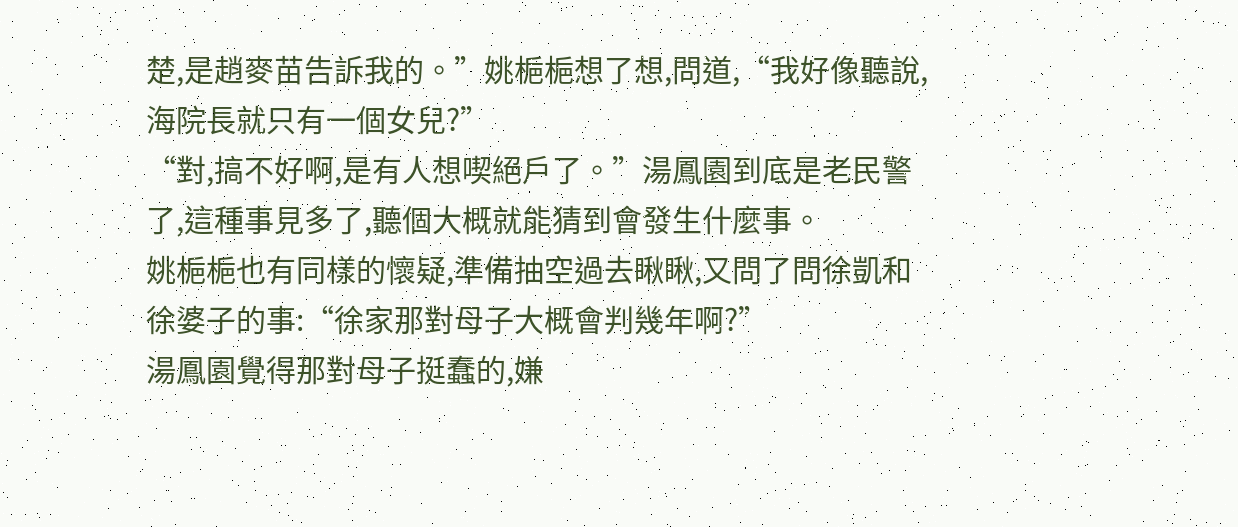楚,是趙麥苗告訴我的。”姚梔梔想了想,問道,“我好像聽說,海院長就只有一個女兒?”
“對,搞不好啊,是有人想喫絕戶了。”湯鳳園到底是老民警了,這種事見多了,聽個大概就能猜到會發生什麼事。
姚梔梔也有同樣的懷疑,準備抽空過去瞅瞅,又問了問徐凱和徐婆子的事:“徐家那對母子大概會判幾年啊?”
湯鳳園覺得那對母子挺蠢的,嫌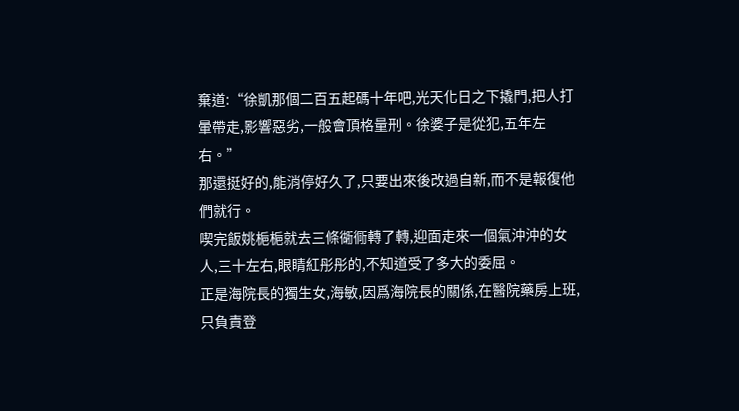棄道:“徐凱那個二百五起碼十年吧,光天化日之下撬門,把人打暈帶走,影響惡劣,一般會頂格量刑。徐婆子是從犯,五年左右。”
那還挺好的,能消停好久了,只要出來後改過自新,而不是報復他們就行。
喫完飯姚梔梔就去三條衚衕轉了轉,迎面走來一個氣沖沖的女人,三十左右,眼睛紅彤彤的,不知道受了多大的委屈。
正是海院長的獨生女,海敏,因爲海院長的關係,在醫院藥房上班,只負責登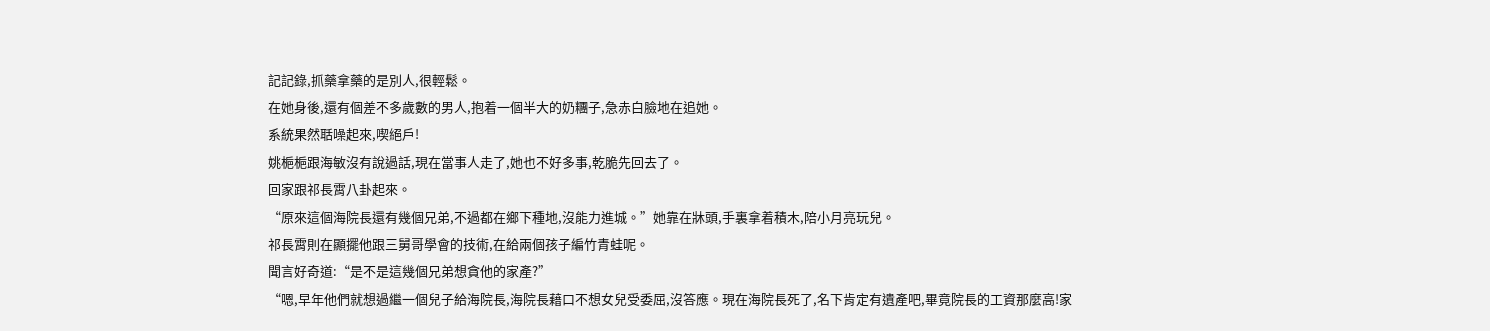記記錄,抓藥拿藥的是別人,很輕鬆。
在她身後,還有個差不多歲數的男人,抱着一個半大的奶糰子,急赤白臉地在追她。
系統果然聒噪起來,喫絕戶!
姚梔梔跟海敏沒有說過話,現在當事人走了,她也不好多事,乾脆先回去了。
回家跟祁長霄八卦起來。
“原來這個海院長還有幾個兄弟,不過都在鄉下種地,沒能力進城。”她靠在牀頭,手裏拿着積木,陪小月亮玩兒。
祁長霄則在顯擺他跟三舅哥學會的技術,在給兩個孩子編竹青蛙呢。
聞言好奇道:“是不是這幾個兄弟想貪他的家產?”
“嗯,早年他們就想過繼一個兒子給海院長,海院長藉口不想女兒受委屈,沒答應。現在海院長死了,名下肯定有遺產吧,畢竟院長的工資那麼高!家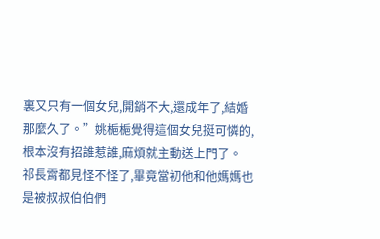裏又只有一個女兒,開銷不大,還成年了,結婚那麼久了。”姚梔梔覺得這個女兒挺可憐的,
根本沒有招誰惹誰,麻煩就主動送上門了。
祁長霄都見怪不怪了,畢竟當初他和他媽媽也是被叔叔伯伯們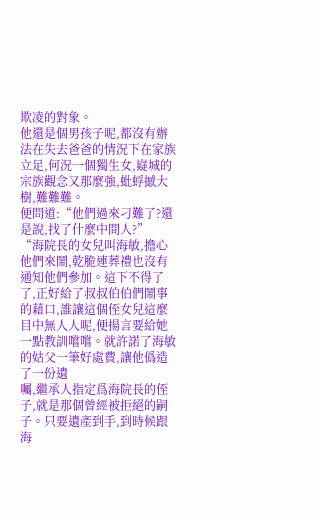欺凌的對象。
他還是個男孩子呢,都沒有辦法在失去爸爸的情況下在家族立足,何況一個獨生女,嶷城的宗族觀念又那麼強,蚍蜉撼大樹,難難難。
便問道:“他們過來刁難了?還是說,找了什麼中間人?”
“海院長的女兒叫海敏,擔心他們來鬧,乾脆連葬禮也沒有通知他們參加。這下不得了了,正好給了叔叔伯伯們鬧事的藉口,誰讓這個侄女兒這麼目中無人人呢,便揚言要給她一點教訓嚐嚐。就許諾了海敏的姑父一筆好處費,讓他僞造了一份遺
囑,繼承人指定爲海院長的侄子,就是那個曾經被拒絕的嗣子。只要遺產到手,到時候跟海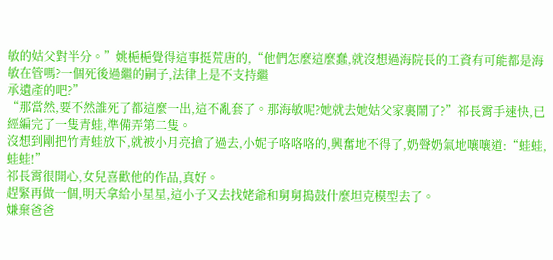敏的姑父對半分。”姚梔梔覺得這事挺荒唐的,“他們怎麼這麼蠢,就沒想過海院長的工資有可能都是海敏在管嗎?一個死後過繼的嗣子,法律上是不支持繼
承遺產的吧?”
“那當然,要不然誰死了都這麼一出,這不亂套了。那海敏呢?她就去她姑父家裏鬧了?”祁長霄手速快,已經編完了一隻青蛙,準備弄第二隻。
沒想到剛把竹青蛙放下,就被小月亮搶了過去,小妮子咯咯咯的,興奮地不得了,奶聲奶氣地嚷嚷道:“蛙蛙,蛙蛙!”
祁長霄很開心,女兒喜歡他的作品,真好。
趕緊再做一個,明天拿給小星星,這小子又去找姥爺和舅舅搗鼓什麼坦克模型去了。
嫌棄爸爸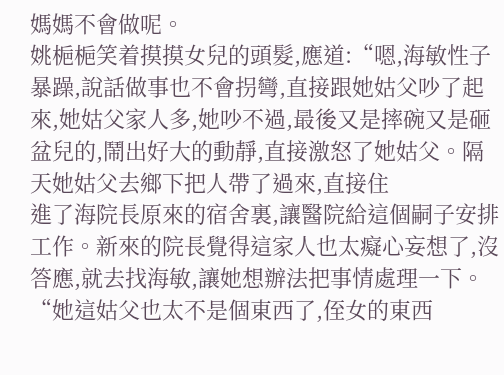媽媽不會做呢。
姚梔梔笑着摸摸女兒的頭髮,應道:“嗯,海敏性子暴躁,說話做事也不會拐彎,直接跟她姑父吵了起來,她姑父家人多,她吵不過,最後又是摔碗又是砸盆兒的,鬧出好大的動靜,直接激怒了她姑父。隔天她姑父去鄉下把人帶了過來,直接住
進了海院長原來的宿舍裏,讓醫院給這個嗣子安排工作。新來的院長覺得這家人也太癡心妄想了,沒答應,就去找海敏,讓她想辦法把事情處理一下。
“她這姑父也太不是個東西了,侄女的東西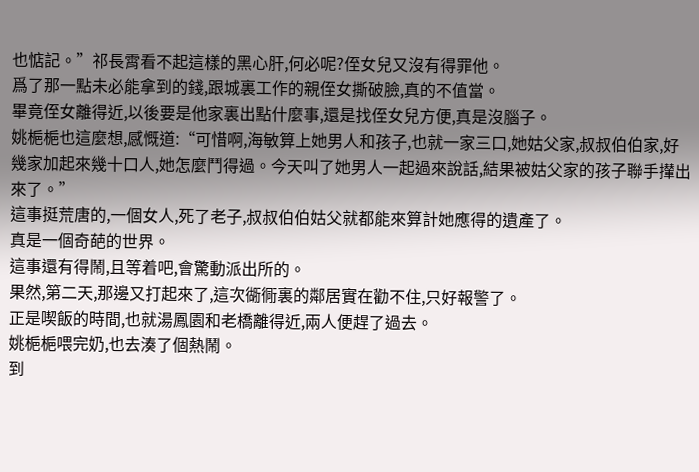也惦記。”祁長霄看不起這樣的黑心肝,何必呢?侄女兒又沒有得罪他。
爲了那一點未必能拿到的錢,跟城裏工作的親侄女撕破臉,真的不值當。
畢竟侄女離得近,以後要是他家裏出點什麼事,還是找侄女兒方便,真是沒腦子。
姚梔梔也這麼想,感慨道:“可惜啊,海敏算上她男人和孩子,也就一家三口,她姑父家,叔叔伯伯家,好幾家加起來幾十口人,她怎麼鬥得過。今天叫了她男人一起過來說話,結果被姑父家的孩子聯手攆出來了。”
這事挺荒唐的,一個女人,死了老子,叔叔伯伯姑父就都能來算計她應得的遺產了。
真是一個奇葩的世界。
這事還有得鬧,且等着吧,會驚動派出所的。
果然,第二天,那邊又打起來了,這次衚衕裏的鄰居實在勸不住,只好報警了。
正是喫飯的時間,也就湯鳳園和老橋離得近,兩人便趕了過去。
姚梔梔喂完奶,也去湊了個熱鬧。
到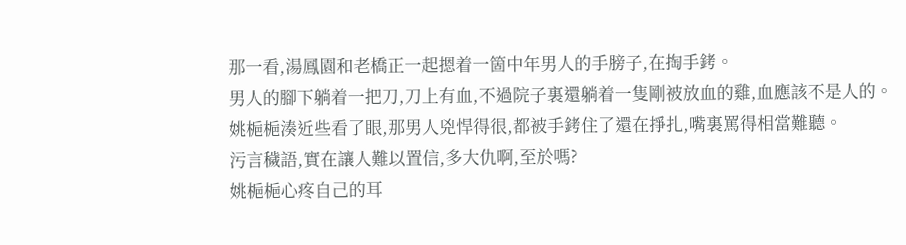那一看,湯鳳園和老橋正一起摁着一箇中年男人的手膀子,在掏手銬。
男人的腳下躺着一把刀,刀上有血,不過院子裏還躺着一隻剛被放血的雞,血應該不是人的。
姚梔梔湊近些看了眼,那男人兇悍得很,都被手銬住了還在掙扎,嘴裏罵得相當難聽。
污言穢語,實在讓人難以置信,多大仇啊,至於嗎?
姚梔梔心疼自己的耳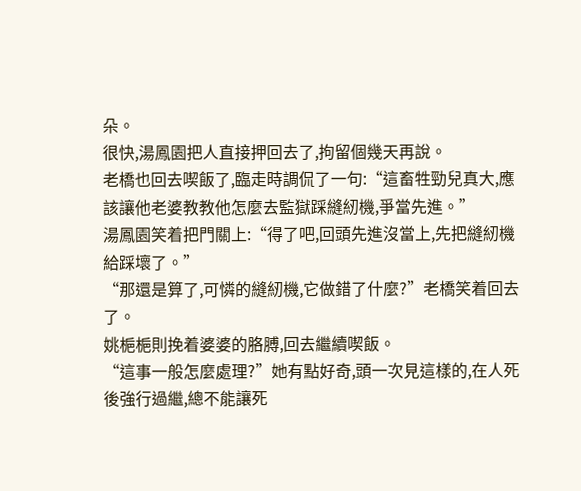朵。
很快,湯鳳園把人直接押回去了,拘留個幾天再說。
老橋也回去喫飯了,臨走時調侃了一句:“這畜牲勁兒真大,應該讓他老婆教教他怎麼去監獄踩縫紉機,爭當先進。”
湯鳳園笑着把門關上:“得了吧,回頭先進沒當上,先把縫紉機給踩壞了。”
“那還是算了,可憐的縫紉機,它做錯了什麼?”老橋笑着回去了。
姚梔梔則挽着婆婆的胳膊,回去繼續喫飯。
“這事一般怎麼處理?”她有點好奇,頭一次見這樣的,在人死後強行過繼,總不能讓死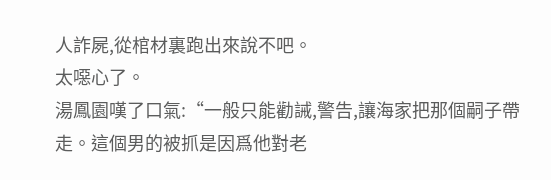人詐屍,從棺材裏跑出來說不吧。
太噁心了。
湯鳳園嘆了口氣:“一般只能勸誡,警告,讓海家把那個嗣子帶走。這個男的被抓是因爲他對老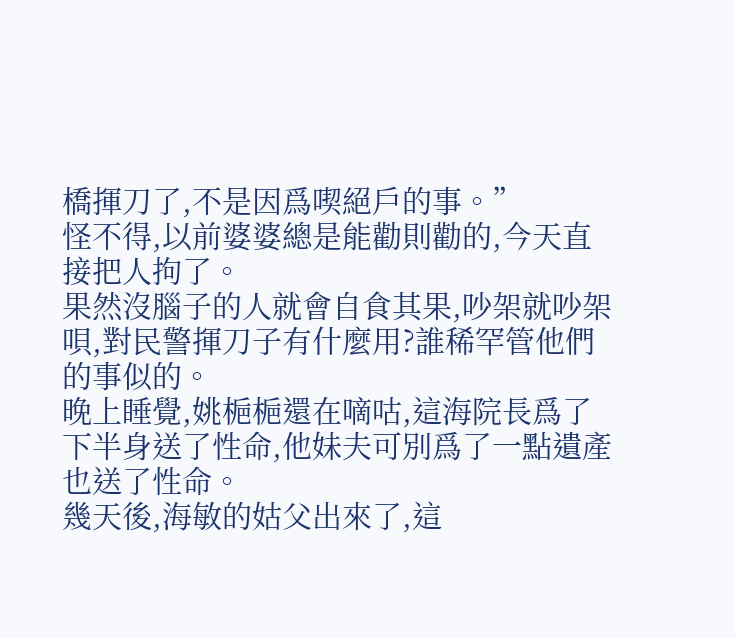橋揮刀了,不是因爲喫絕戶的事。”
怪不得,以前婆婆總是能勸則勸的,今天直接把人拘了。
果然沒腦子的人就會自食其果,吵架就吵架唄,對民警揮刀子有什麼用?誰稀罕管他們的事似的。
晚上睡覺,姚梔梔還在嘀咕,這海院長爲了下半身送了性命,他妹夫可別爲了一點遺產也送了性命。
幾天後,海敏的姑父出來了,這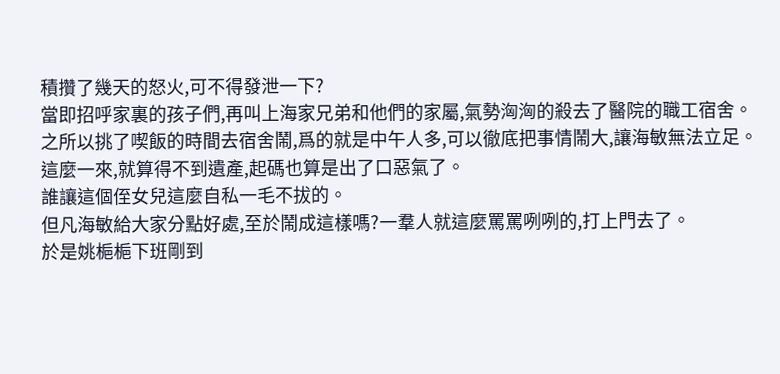積攢了幾天的怒火,可不得發泄一下?
當即招呼家裏的孩子們,再叫上海家兄弟和他們的家屬,氣勢洶洶的殺去了醫院的職工宿舍。
之所以挑了喫飯的時間去宿舍鬧,爲的就是中午人多,可以徹底把事情鬧大,讓海敏無法立足。
這麼一來,就算得不到遺產,起碼也算是出了口惡氣了。
誰讓這個侄女兒這麼自私一毛不拔的。
但凡海敏給大家分點好處,至於鬧成這樣嗎?一羣人就這麼罵罵咧咧的,打上門去了。
於是姚梔梔下班剛到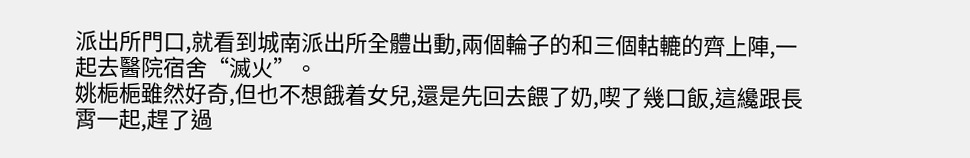派出所門口,就看到城南派出所全體出動,兩個輪子的和三個軲轆的齊上陣,一起去醫院宿舍“滅火”。
姚梔梔雖然好奇,但也不想餓着女兒,還是先回去餵了奶,喫了幾口飯,這纔跟長霄一起,趕了過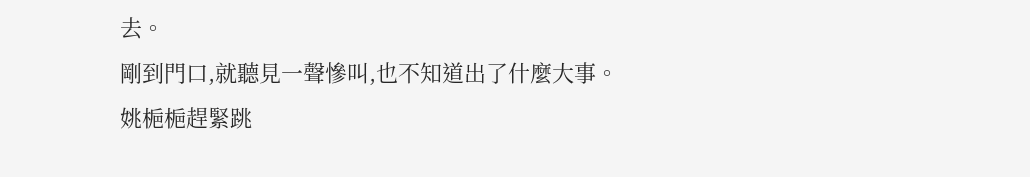去。
剛到門口,就聽見一聲慘叫,也不知道出了什麼大事。
姚梔梔趕緊跳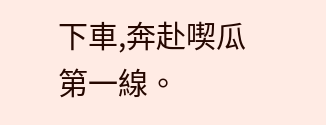下車,奔赴喫瓜第一線。